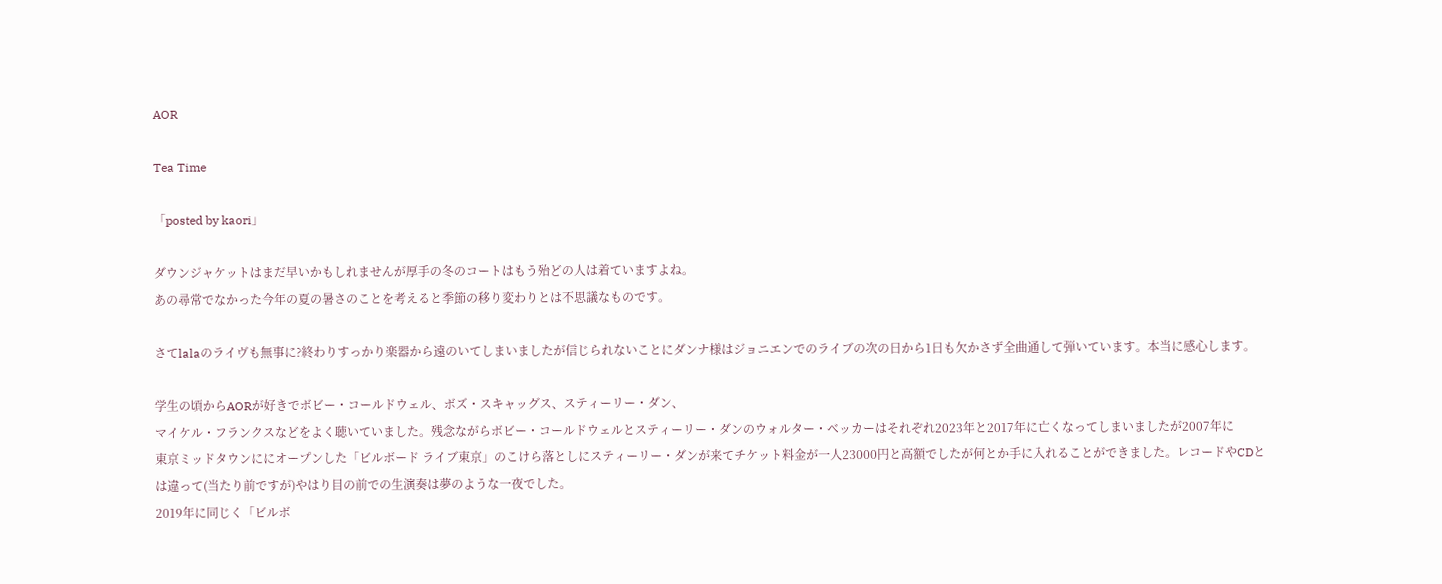AOR

Tea Time

「posted by kaori」

ダウンジャケットはまだ早いかもしれませんが厚手の冬のコートはもう殆どの人は着ていますよね。
あの尋常でなかった今年の夏の暑さのことを考えると季節の移り変わりとは不思議なものです。

さてlalaのライヴも無事に?終わりすっかり楽器から遠のいてしまいましたが信じられないことにダンナ様はジョニエンでのライブの次の日から1日も欠かさず全曲通して弾いています。本当に感心します。

学生の頃からAORが好きでボビー・コールドウェル、ボズ・スキャッグス、スティーリー・ダン、
マイケル・フランクスなどをよく聴いていました。残念ながらボビー・コールドウェルとスティーリー・ダンのウォルター・ベッカーはそれぞれ2023年と2017年に亡くなってしまいましたが2007年に
東京ミッドタウンににオープンした「ビルボード ライブ東京」のこけら落としにスティーリー・ダンが来てチケット料金が一人23000円と高額でしたが何とか手に入れることができました。レコードやCDとは違って(当たり前ですが)やはり目の前での生演奏は夢のような一夜でした。
2019年に同じく「ビルボ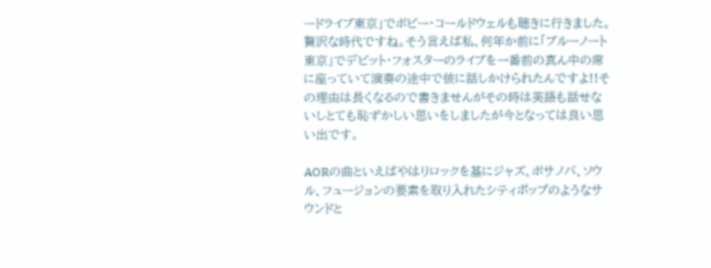ードライブ東京」でボビー・コールドウェルも聴きに行きました。贅沢な時代ですね。そう言えば私、何年か前に「ブルーノート東京」でデビット・フォスターのライブを一番前の真ん中の席に座っていて演奏の途中で彼に話しかけられたんですよ!!その理由は長くなるので書きませんがその時は英語も話せないしとても恥ずかしい思いをしましたが今となっては良い思い出です。

AORの曲といえばやはりロックを基にジャズ、ボサノバ、ソウル、フュージョンの要素を取り入れたシティポップのようなサウンドと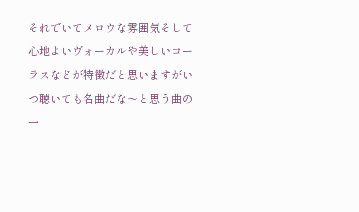それでいてメロウな雰囲気そして心地よいヴォーカルや美しいコーラスなどが特徴だと思いますがいつ聴いても名曲だな〜と思う曲の一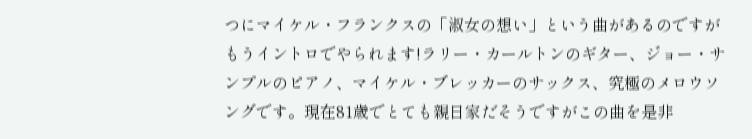つにマイケル・フランクスの「淑女の想い」という曲があるのですがもうイントロでやられます!ラリー・カールトンのギター、ジョー・サンプルのピアノ、マイケル・ブレッカーのサックス、究極のメロウソングです。現在81歳でとても親日家だそうですがこの曲を是非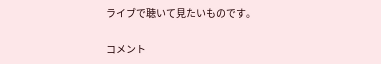ライブで聴いて見たいものです。

コメント